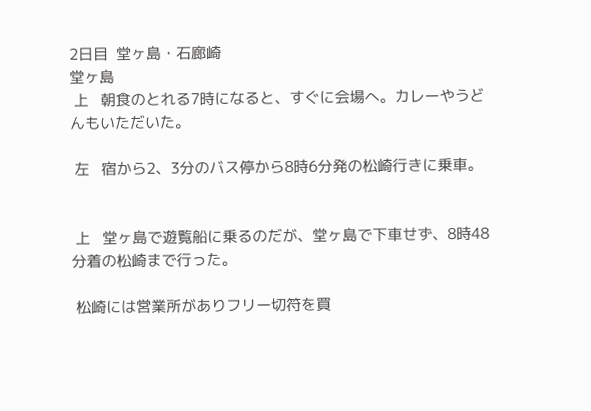2日目  堂ヶ島・石廊崎
堂ヶ島
 上   朝食のとれる7時になると、すぐに会場へ。カレーやうどんもいただいた。

 左   宿から2、3分のバス停から8時6分発の松崎行きに乗車。


 上   堂ヶ島で遊覧船に乗るのだが、堂ヶ島で下車せず、8時48分着の松崎まで行った。

 松崎には営業所がありフリー切符を買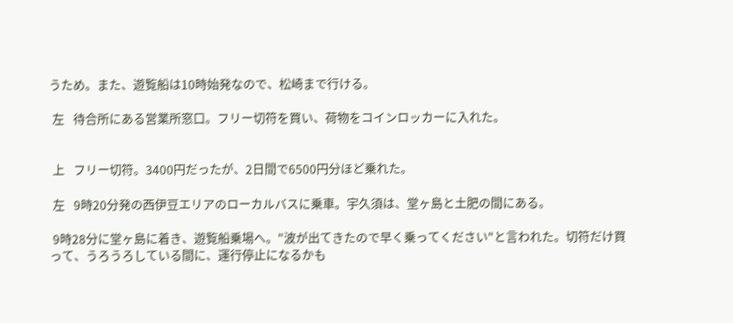うため。また、遊覧船は10時始発なので、松崎まで行ける。

 左   待合所にある営業所窓口。フリー切符を買い、荷物をコインロッカーに入れた。


 上   フリー切符。3400円だったが、2日間で6500円分ほど乗れた。

 左   9時20分発の西伊豆エリアのローカルバスに乗車。宇久須は、堂ヶ島と土肥の間にある。

 9時28分に堂ヶ島に着き、遊覧船乗場へ。"波が出てきたので早く乗ってください"と言われた。切符だけ買って、うろうろしている間に、運行停止になるかも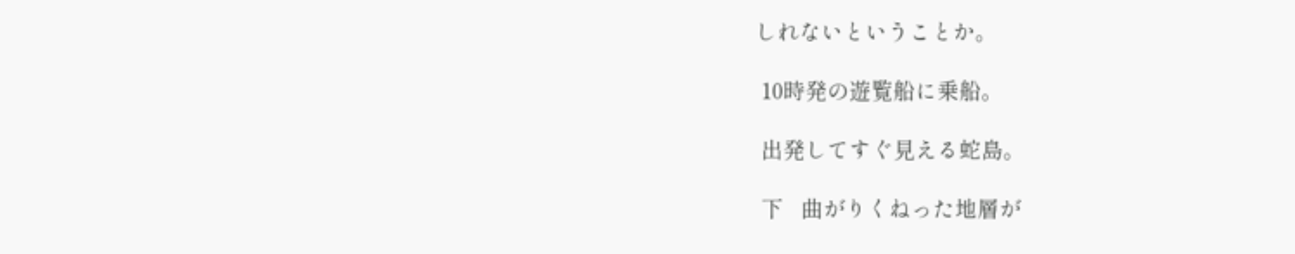しれないということか。

 10時発の遊覧船に乗船。

 出発してすぐ見える蛇島。

 下   曲がりくねった地層が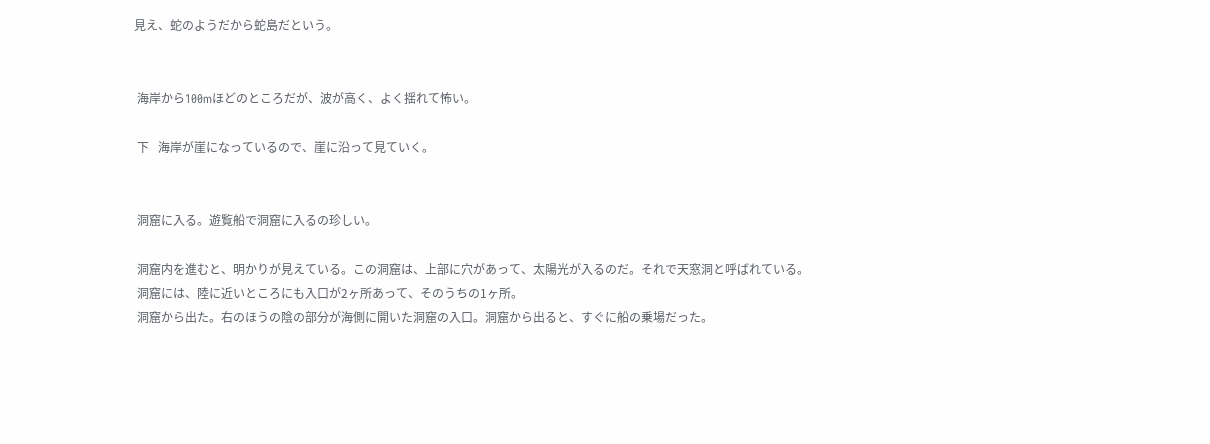見え、蛇のようだから蛇島だという。


 海岸から100mほどのところだが、波が高く、よく揺れて怖い。

 下   海岸が崖になっているので、崖に沿って見ていく。


 洞窟に入る。遊覧船で洞窟に入るの珍しい。

 洞窟内を進むと、明かりが見えている。この洞窟は、上部に穴があって、太陽光が入るのだ。それで天窓洞と呼ばれている。
 洞窟には、陸に近いところにも入口が2ヶ所あって、そのうちの1ヶ所。
 洞窟から出た。右のほうの陰の部分が海側に開いた洞窟の入口。洞窟から出ると、すぐに船の乗場だった。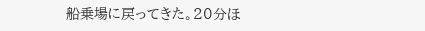船乗場に戻ってきた。20分ほ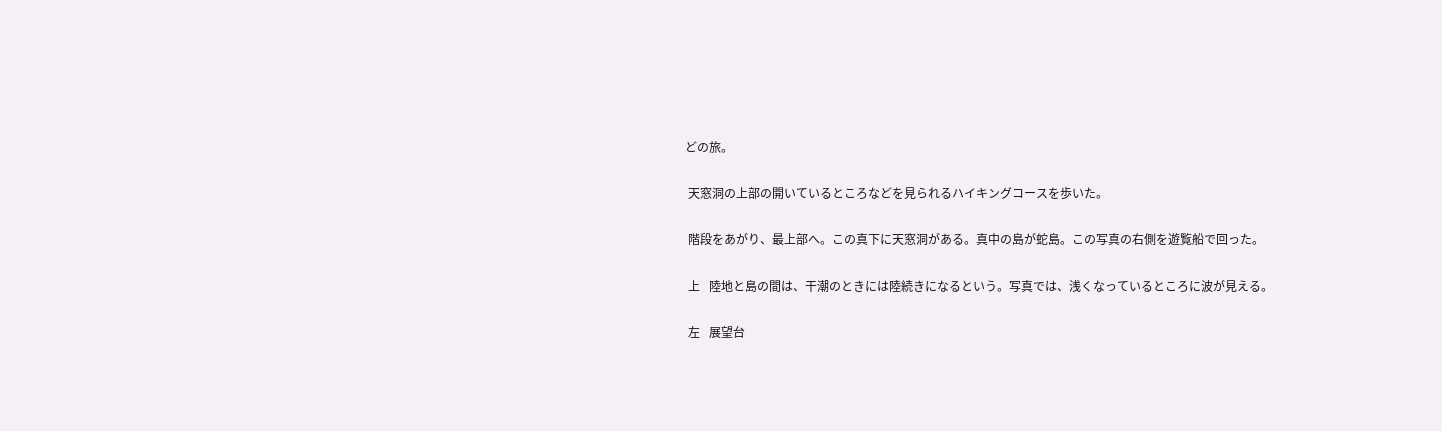どの旅。

 天窓洞の上部の開いているところなどを見られるハイキングコースを歩いた。

 階段をあがり、最上部へ。この真下に天窓洞がある。真中の島が蛇島。この写真の右側を遊覧船で回った。

 上   陸地と島の間は、干潮のときには陸続きになるという。写真では、浅くなっているところに波が見える。

 左   展望台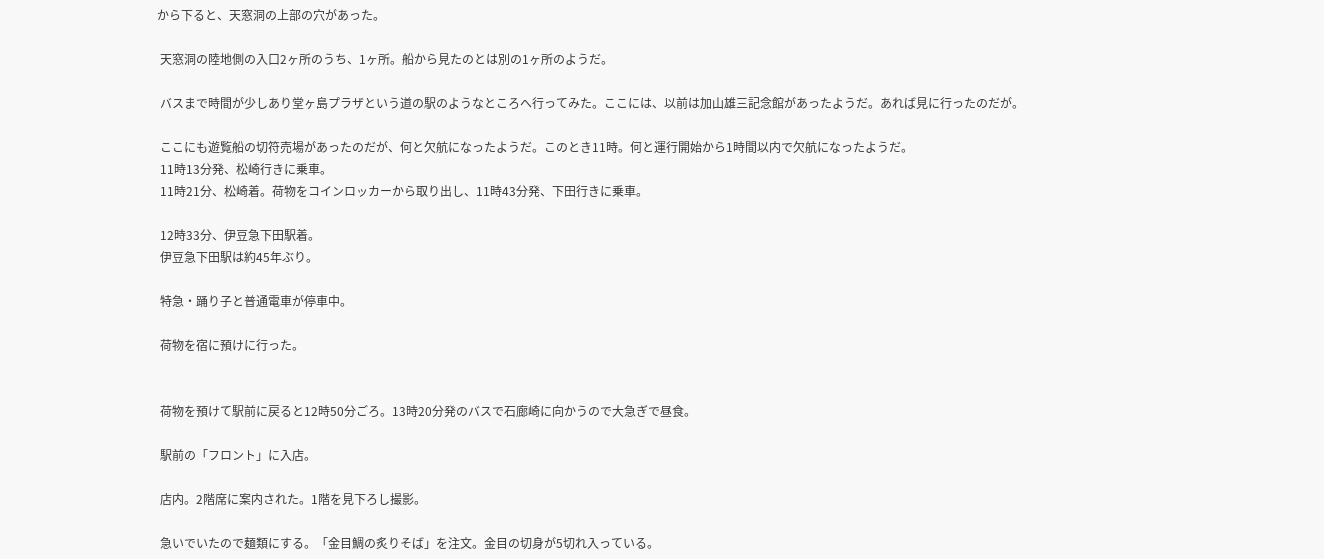から下ると、天窓洞の上部の穴があった。

 天窓洞の陸地側の入口2ヶ所のうち、1ヶ所。船から見たのとは別の1ヶ所のようだ。

 バスまで時間が少しあり堂ヶ島プラザという道の駅のようなところへ行ってみた。ここには、以前は加山雄三記念館があったようだ。あれば見に行ったのだが。

 ここにも遊覧船の切符売場があったのだが、何と欠航になったようだ。このとき11時。何と運行開始から1時間以内で欠航になったようだ。
 11時13分発、松崎行きに乗車。
 11時21分、松崎着。荷物をコインロッカーから取り出し、11時43分発、下田行きに乗車。

 12時33分、伊豆急下田駅着。
 伊豆急下田駅は約45年ぶり。

 特急・踊り子と普通電車が停車中。

 荷物を宿に預けに行った。


 荷物を預けて駅前に戻ると12時50分ごろ。13時20分発のバスで石廊崎に向かうので大急ぎで昼食。

 駅前の「フロント」に入店。

 店内。2階席に案内された。1階を見下ろし撮影。

 急いでいたので麺類にする。「金目鯛の炙りそば」を注文。金目の切身が5切れ入っている。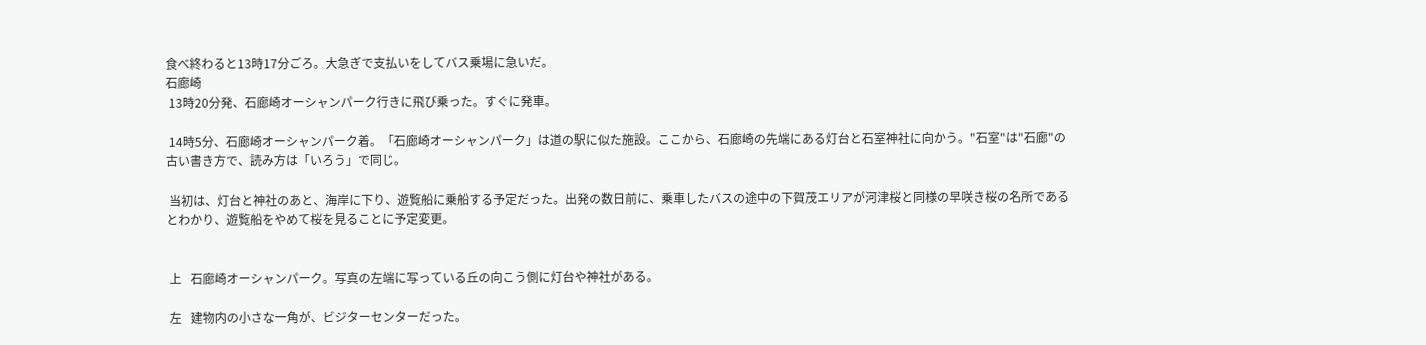食べ終わると13時17分ごろ。大急ぎで支払いをしてバス乗場に急いだ。
石廊崎
 13時20分発、石廊崎オーシャンパーク行きに飛び乗った。すぐに発車。

 14時5分、石廊崎オーシャンパーク着。「石廊崎オーシャンパーク」は道の駅に似た施設。ここから、石廊崎の先端にある灯台と石室神社に向かう。"石室"は"石廊"の古い書き方で、読み方は「いろう」で同じ。

 当初は、灯台と神社のあと、海岸に下り、遊覧船に乗船する予定だった。出発の数日前に、乗車したバスの途中の下賀茂エリアが河津桜と同様の早咲き桜の名所であるとわかり、遊覧船をやめて桜を見ることに予定変更。


 上   石廊崎オーシャンパーク。写真の左端に写っている丘の向こう側に灯台や神社がある。

 左   建物内の小さな一角が、ビジターセンターだった。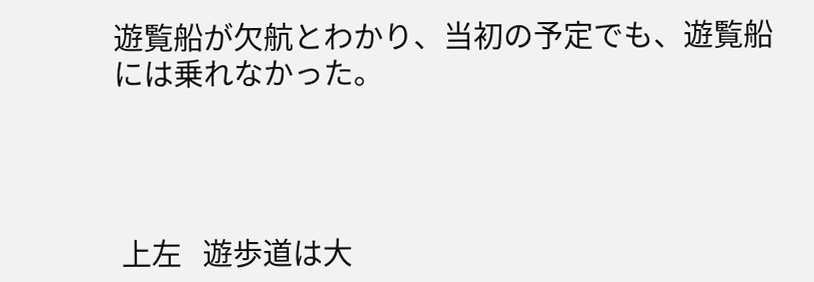遊覧船が欠航とわかり、当初の予定でも、遊覧船には乗れなかった。




 上左   遊歩道は大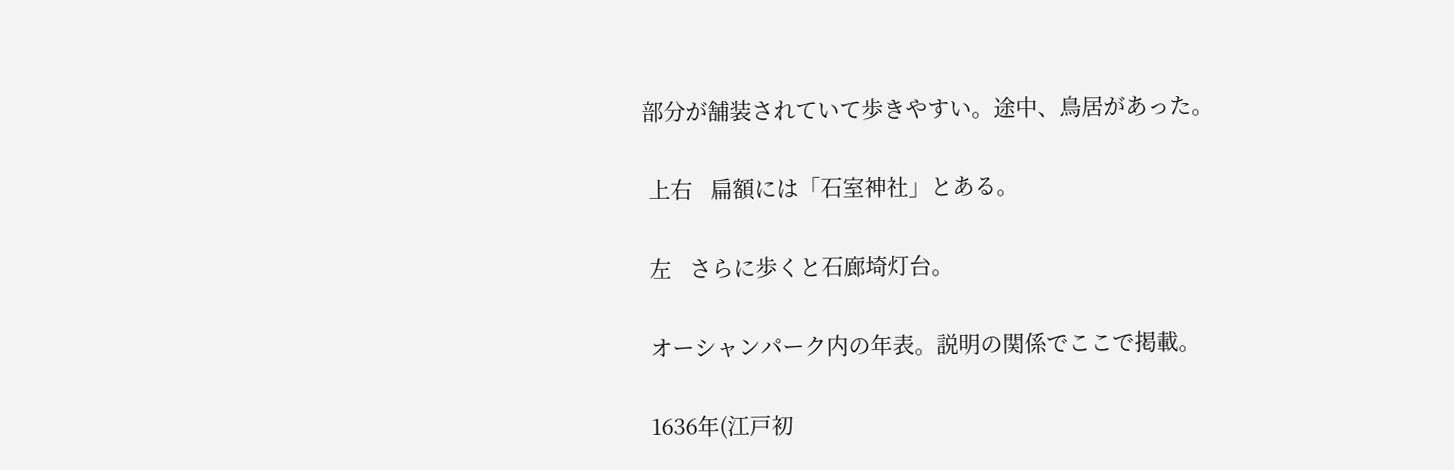部分が舗装されていて歩きやすい。途中、鳥居があった。

 上右   扁額には「石室神社」とある。

 左   さらに歩くと石廊埼灯台。

 オーシャンパーク内の年表。説明の関係でここで掲載。

 1636年(江戸初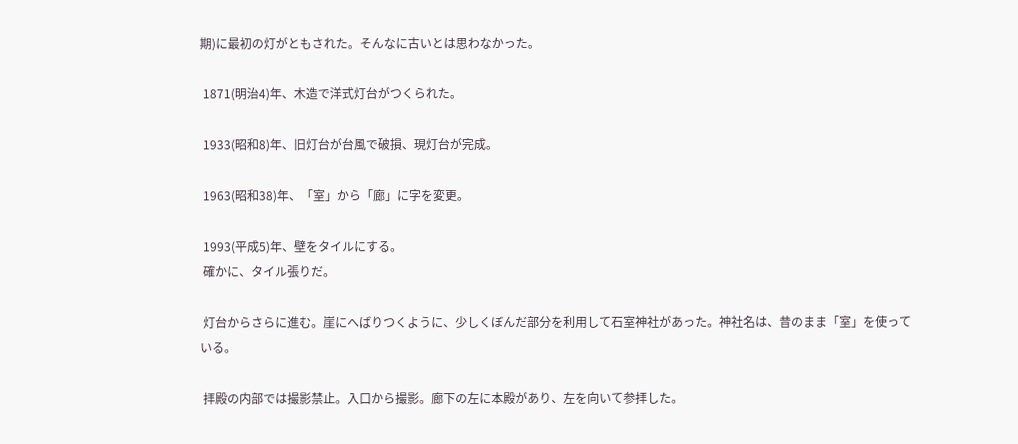期)に最初の灯がともされた。そんなに古いとは思わなかった。

 1871(明治4)年、木造で洋式灯台がつくられた。

 1933(昭和8)年、旧灯台が台風で破損、現灯台が完成。

 1963(昭和38)年、「室」から「廊」に字を変更。

 1993(平成5)年、壁をタイルにする。
 確かに、タイル張りだ。

 灯台からさらに進む。崖にへばりつくように、少しくぼんだ部分を利用して石室神社があった。神社名は、昔のまま「室」を使っている。

 拝殿の内部では撮影禁止。入口から撮影。廊下の左に本殿があり、左を向いて参拝した。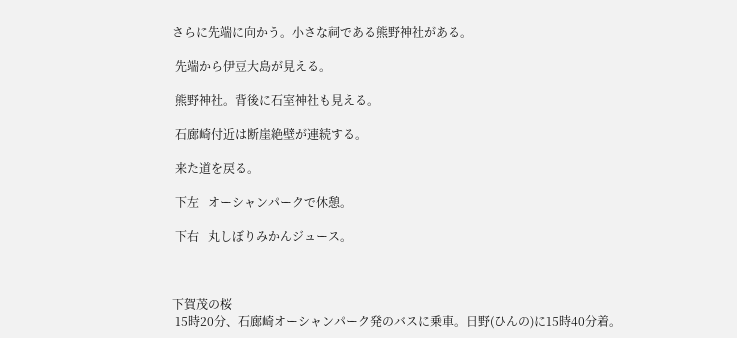さらに先端に向かう。小さな祠である熊野神社がある。

 先端から伊豆大島が見える。

 熊野神社。背後に石室神社も見える。

 石廊崎付近は断崖絶壁が連続する。

 来た道を戻る。

 下左   オーシャンパークで休憩。

 下右   丸しぼりみかんジュース。



下賀茂の桜
 15時20分、石廊崎オーシャンパーク発のバスに乗車。日野(ひんの)に15時40分着。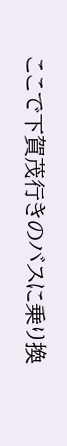ここで下賀茂行きのバスに乗り換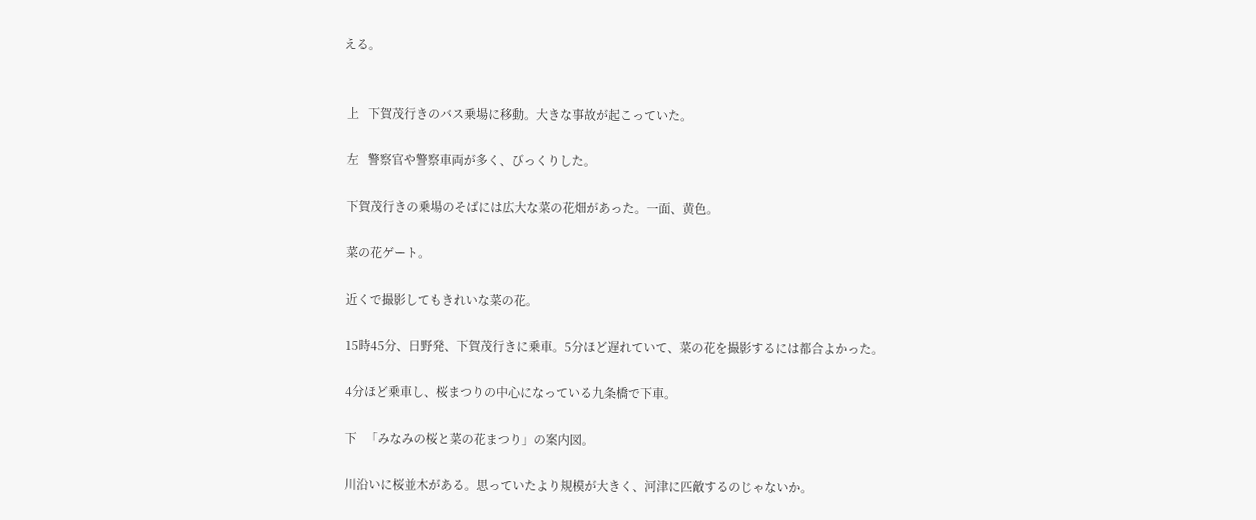える。


 上   下賀茂行きのバス乗場に移動。大きな事故が起こっていた。

 左   警察官や警察車両が多く、びっくりした。

 下賀茂行きの乗場のそばには広大な菜の花畑があった。一面、黄色。

 菜の花ゲート。

 近くで撮影してもきれいな菜の花。

 15時45分、日野発、下賀茂行きに乗車。5分ほど遅れていて、菜の花を撮影するには都合よかった。

 4分ほど乗車し、桜まつりの中心になっている九条橋で下車。

 下   「みなみの桜と菜の花まつり」の案内図。

 川沿いに桜並木がある。思っていたより規模が大きく、河津に匹敵するのじゃないか。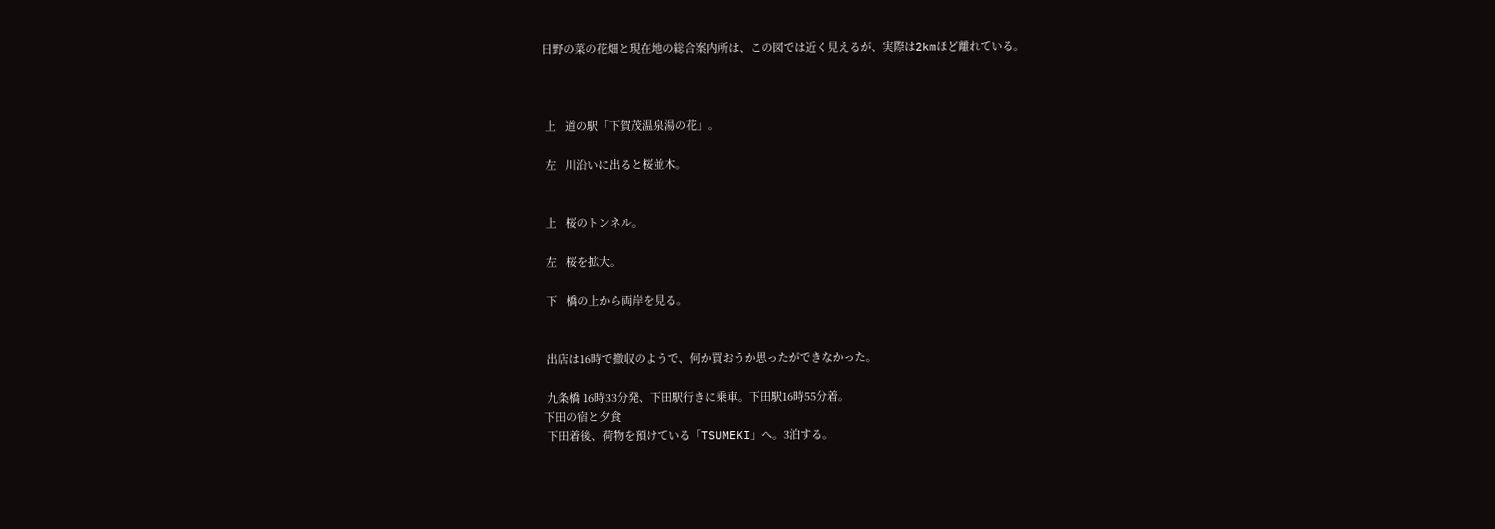日野の菜の花畑と現在地の総合案内所は、この図では近く見えるが、実際は2kmほど離れている。



 上   道の駅「下賀茂温泉湯の花」。

 左   川沿いに出ると桜並木。


 上   桜のトンネル。

 左   桜を拡大。

 下   橋の上から両岸を見る。


 出店は16時で撤収のようで、何か買おうか思ったができなかった。

 九条橋 16時33分発、下田駅行きに乗車。下田駅16時55分着。
下田の宿と夕食
 下田着後、荷物を預けている「TSUMEKI」へ。3泊する。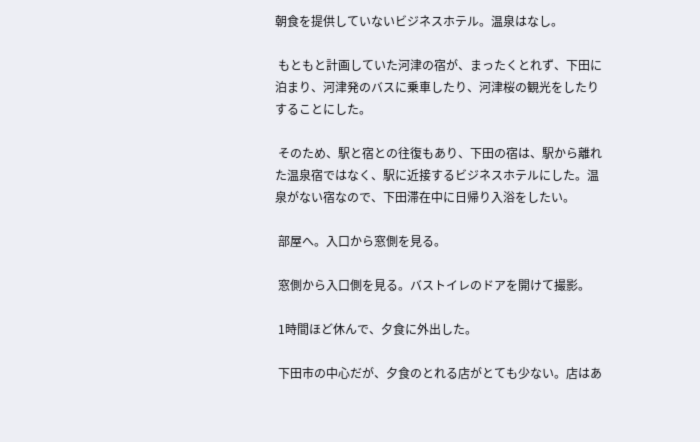朝食を提供していないビジネスホテル。温泉はなし。

 もともと計画していた河津の宿が、まったくとれず、下田に泊まり、河津発のバスに乗車したり、河津桜の観光をしたりすることにした。

 そのため、駅と宿との往復もあり、下田の宿は、駅から離れた温泉宿ではなく、駅に近接するビジネスホテルにした。温泉がない宿なので、下田滞在中に日帰り入浴をしたい。

 部屋へ。入口から窓側を見る。

 窓側から入口側を見る。バストイレのドアを開けて撮影。

 1時間ほど休んで、夕食に外出した。

 下田市の中心だが、夕食のとれる店がとても少ない。店はあ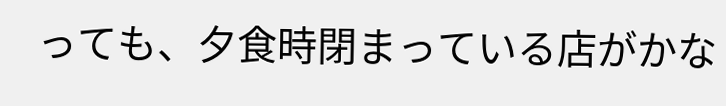っても、夕食時閉まっている店がかな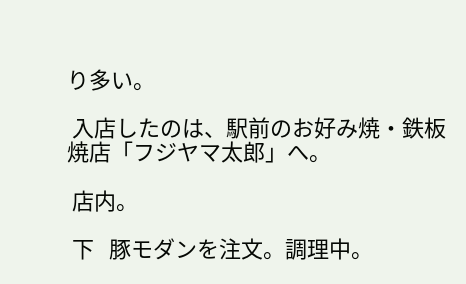り多い。

 入店したのは、駅前のお好み焼・鉄板焼店「フジヤマ太郎」へ。

 店内。

 下   豚モダンを注文。調理中。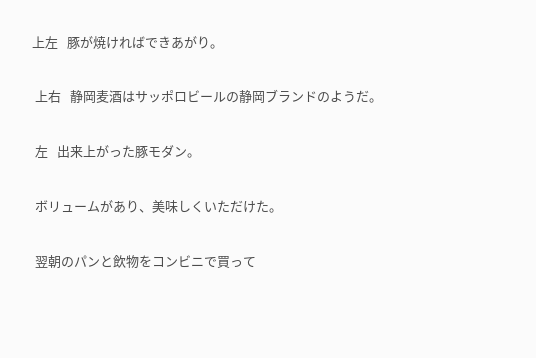上左   豚が焼ければできあがり。

 上右   静岡麦酒はサッポロビールの静岡ブランドのようだ。

 左   出来上がった豚モダン。

 ボリュームがあり、美味しくいただけた。

 翌朝のパンと飲物をコンビニで買って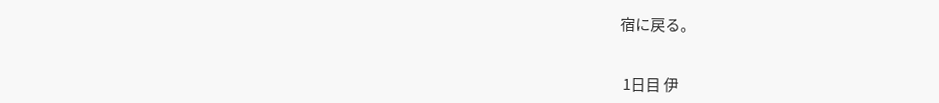宿に戻る。


 1日目 伊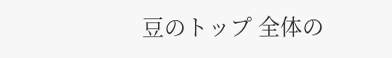豆のトップ 全体の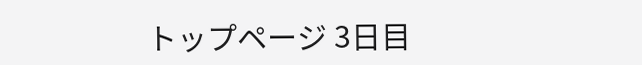トップページ 3日目